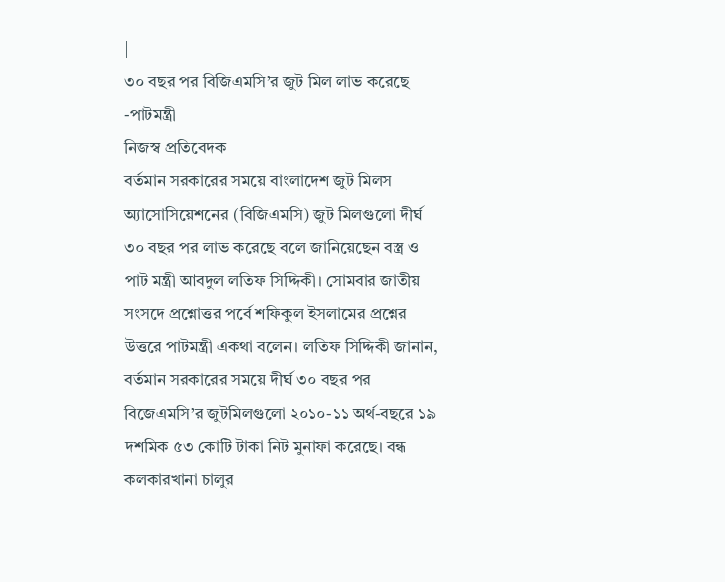|
৩০ বছর পর বিজিএমসি’র জুট মিল লাভ করেছে -পাটমন্ত্রী
নিজস্ব প্রতিবেদক
বর্তমান সরকারের সময়ে বাংলাদেশ জুট মিলস অ্যাসোসিয়েশনের (বিজিএমসি) জুট মিলগুলো দীর্ঘ ৩০ বছর পর লাভ করেছে বলে জানিয়েছেন বস্ত্র ও পাট মন্ত্রী আবদুল লতিফ সিদ্দিকী। সোমবার জাতীয় সংসদে প্রশ্নোত্তর পর্বে শফিকুল ইসলামের প্রশ্নের উত্তরে পাটমন্ত্রী একথা বলেন। লতিফ সিদ্দিকী জানান, বর্তমান সরকারের সময়ে দীর্ঘ ৩০ বছর পর বিজেএমসি’র জুটমিলগুলো ২০১০-১১ অর্থ-বছরে ১৯ দশমিক ৫৩ কোটি টাকা নিট মুনাফা করেছে। বন্ধ কলকারখানা চালুর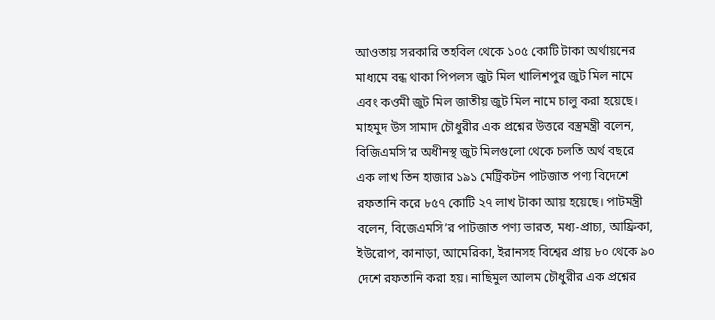আওতায় সরকারি তহবিল থেকে ১০৫ কোটি টাকা অর্থায়নের মাধ্যমে বন্ধ থাকা পিপলস জুট মিল খালিশপুর জুট মিল নামে এবং কওমী জুট মিল জাতীয় জুট মিল নামে চালু করা হয়েছে। মাহমুদ উস সামাদ চৌধুরীর এক প্রশ্নের উত্তরে বস্ত্রমন্ত্রী বলেন, বিজিএমসি’র অধীনস্থ জুট মিলগুলো থেকে চলতি অর্থ বছরে এক লাখ তিন হাজার ১৯১ মেট্রিকটন পাটজাত পণ্য বিদেশে রফতানি করে ৮৫৭ কোটি ২৭ লাখ টাকা আয় হয়েছে। পাটমন্ত্রী বলেন, বিজেএমসি’র পাটজাত পণ্য ভারত, মধ্য-প্রাচ্য, আফ্রিকা, ইউরোপ, কানাড়া, আমেরিকা, ইরানসহ বিশ্বের প্রায় ৮০ থেকে ৯০ দেশে রফতানি করা হয়। নাছিমুল আলম চৌধুরীর এক প্রশ্নের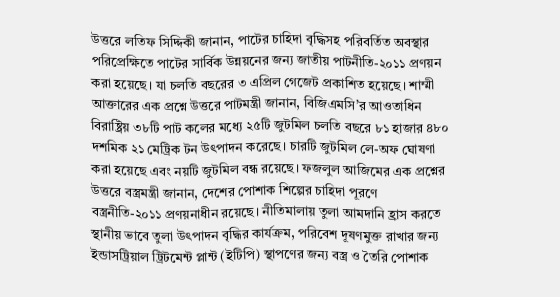উত্তরে লতিফ সিদ্দিকী জানান, পাটের চাহিদা বৃদ্ধিসহ পরিবর্তিত অবস্থার পরিপ্রেক্ষিতে পাটের সার্বিক উন্নয়নের জন্য জাতীয় পাটনীতি-২০১১ প্রণয়ন করা হয়েছে। যা চলতি বছরের ৩ এপ্রিল গেজেট প্রকাশিত হয়েছে। শাম্মী আক্তারের এক প্রশ্নে উত্তরে পাটমন্ত্রী জানান, বিজিএমসি’র আওতাধিন বিরাষ্ট্রিয় ৩৮টি পাট কলের মধ্যে ২৫টি জুটমিল চলতি বছরে ৮১ হাজার ৪৮০ দশমিক ২১ মেট্রিক টন উৎপাদন করেছে। চারটি জুটমিল লে-অফ ঘোষণা করা হয়েছে এবং নয়টি জুটমিল বন্ধ রয়েছে। ফজলুল আজিমের এক প্রশ্নের উত্তরে বস্ত্রমন্ত্রী জানান, দেশের পোশাক শিল্পের চাহিদা পূরণে বস্ত্রনীতি-২০১১ প্রণয়নাধীন রয়েছে। নীতিমালায় তুলা আমদানি হ্রাস করতে স্থানীয় ভাবে তুলা উৎপাদন বৃদ্ধির কার্যক্রম, পরিবেশ দূষণমুক্ত রাখার জন্য ইন্ডাসট্রিয়াল ট্রিটমেন্ট প্লান্ট (ইটিপি) স্থাপণের জন্য বস্ত্র ও তৈরি পোশাক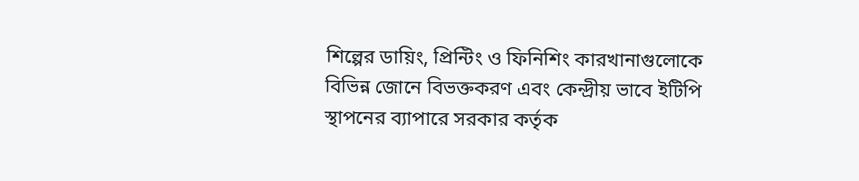শিল্পের ডায়িং, প্রিন্টিং ও ফিনিশিং কারখানাগুলোকে বিভিন্ন জোনে বিভক্তকরণ এবং কেন্দ্রীয় ভাবে ইটিপি স্থাপনের ব্যাপারে সরকার কর্তৃক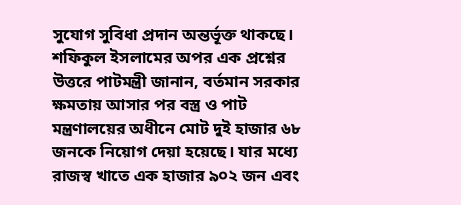সুযোগ সুবিধা প্রদান অন্তর্ভূক্ত থাকছে। শফিকুল ইসলামের অপর এক প্রশ্নের উত্তরে পাটমন্ত্রী জানান, বর্তমান সরকার ক্ষমতায় আসার পর বস্ত্র ও পাট মন্ত্রণালয়ের অধীনে মোট দুই হাজার ৬৮ জনকে নিয়োগ দেয়া হয়েছে। যার মধ্যে রাজস্ব খাতে এক হাজার ৯০২ জন এবং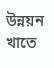উন্নয়ন খাতে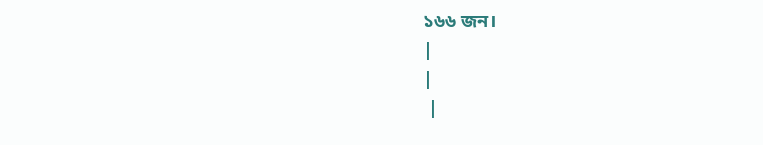১৬৬ জন।
|
|
 |